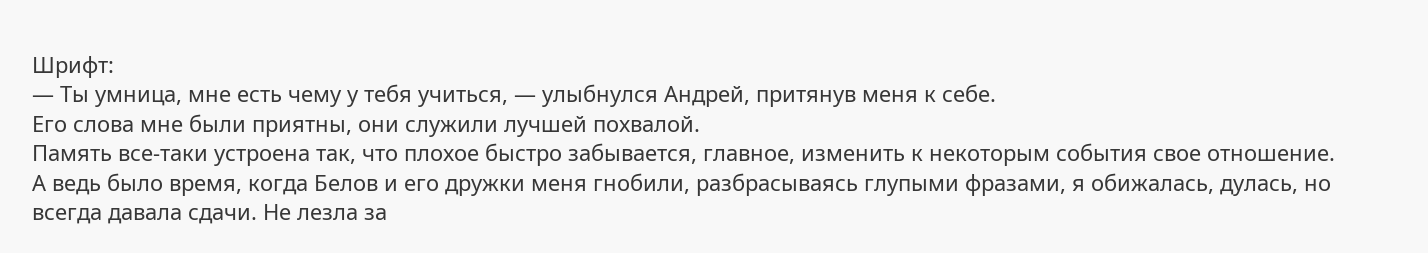Шрифт:
— Ты умница, мне есть чему у тебя учиться, — улыбнулся Андрей, притянув меня к себе.
Его слова мне были приятны, они служили лучшей похвалой.
Память все-таки устроена так, что плохое быстро забывается, главное, изменить к некоторым события свое отношение. А ведь было время, когда Белов и его дружки меня гнобили, разбрасываясь глупыми фразами, я обижалась, дулась, но всегда давала сдачи. Не лезла за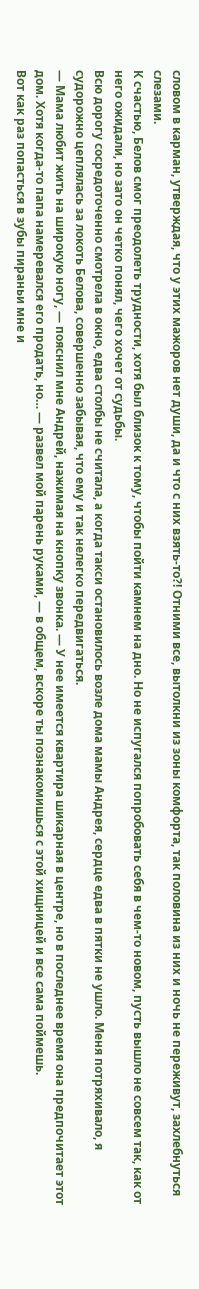словом в карман, утверждая, что у этих мажоров нет души, да и что с них взять-то?! Отними все, вытолкни из зоны комфорта, так половина из них и ночь не переживут, захлебнуться слезами.
К счастью, Белов смог преодолеть трудности, хотя был близок к тому, чтобы пойти камнем на дно. Но не испугался попробовать себя в чем-то новом, пусть вышло не совсем так, как от него ожидали, но зато он четко понял, чего хочет от судьбы.
Всю дорогу сосредоточенно смотрела в окно, едва столбы не считала, а когда такси остановилось возле дома мамы Андрея, сердце едва в пятки не ушло. Меня потряхивало, я судорожно цеплялась за локоть Белова, совершенно забывая, что ему и так нелегко передвигаться.
— Мама любит жить на широкую ногу, — пояснил мне Андрей, нажимая на кнопку звонка. — У нее имеется квартира шикарная в центре, но в последнее время она предпочитает этот дом. Хотя когда-то папа намеревался его продать, но… — развел мой парень руками, — в общем, вскоре ты познакомишься с этой хищницей и все сама поймешь.
Вот как раз попасться в зубы пираньи мне и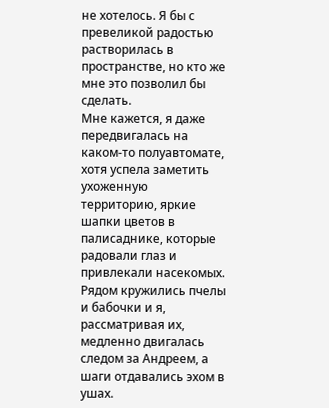не хотелось. Я бы с превеликой радостью растворилась в пространстве, но кто же мне это позволил бы сделать.
Мне кажется, я даже передвигалась на каком-то полуавтомате, хотя успела заметить ухоженную территорию, яркие шапки цветов в палисаднике, которые радовали глаз и привлекали насекомых. Рядом кружились пчелы и бабочки и я, рассматривая их, медленно двигалась следом за Андреем, а шаги отдавались эхом в ушах.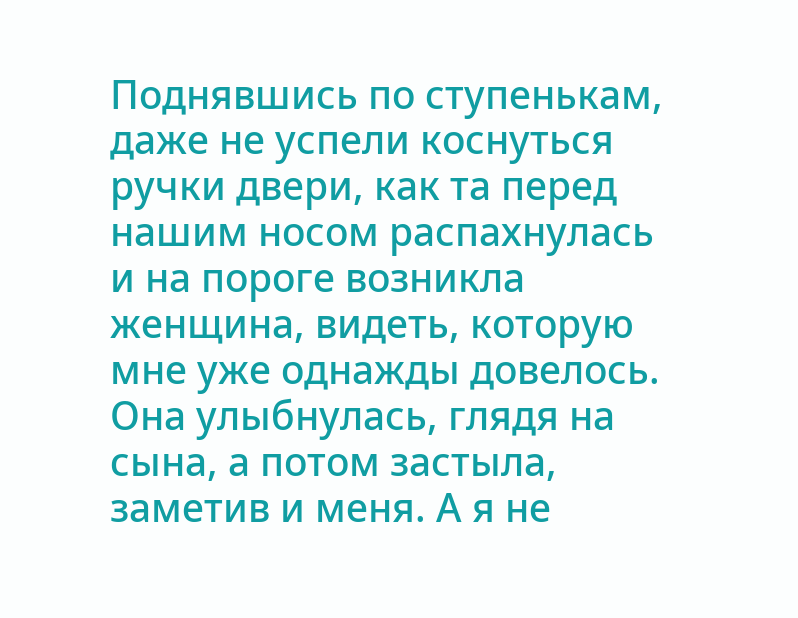Поднявшись по ступенькам, даже не успели коснуться ручки двери, как та перед нашим носом распахнулась и на пороге возникла женщина, видеть, которую мне уже однажды довелось. Она улыбнулась, глядя на сына, а потом застыла, заметив и меня. А я не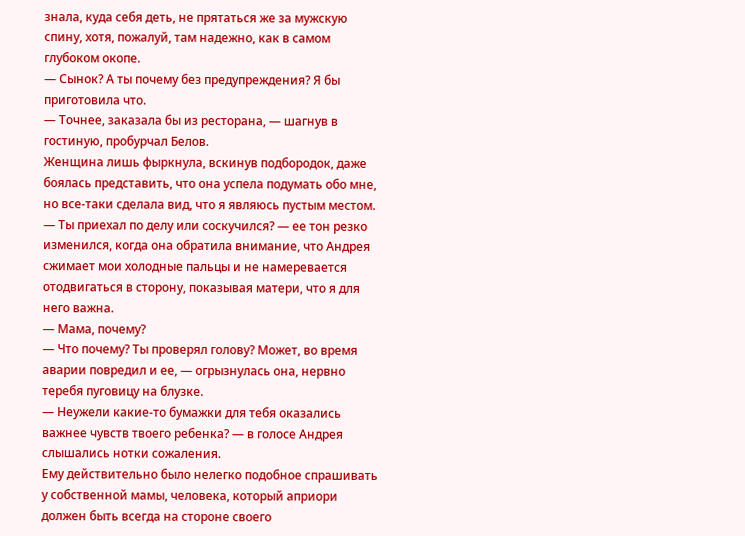знала, куда себя деть, не прятаться же за мужскую спину, хотя, пожалуй, там надежно, как в самом глубоком окопе.
— Сынок? А ты почему без предупреждения? Я бы приготовила что.
— Точнее, заказала бы из ресторана, — шагнув в гостиную, пробурчал Белов.
Женщина лишь фыркнула, вскинув подбородок, даже боялась представить, что она успела подумать обо мне, но все-таки сделала вид, что я являюсь пустым местом.
— Ты приехал по делу или соскучился? — ее тон резко изменился, когда она обратила внимание, что Андрея сжимает мои холодные пальцы и не намеревается отодвигаться в сторону, показывая матери, что я для него важна.
— Мама, почему?
— Что почему? Ты проверял голову? Может, во время аварии повредил и ее, — огрызнулась она, нервно теребя пуговицу на блузке.
— Неужели какие-то бумажки для тебя оказались важнее чувств твоего ребенка? — в голосе Андрея слышались нотки сожаления.
Ему действительно было нелегко подобное спрашивать у собственной мамы, человека, который априори должен быть всегда на стороне своего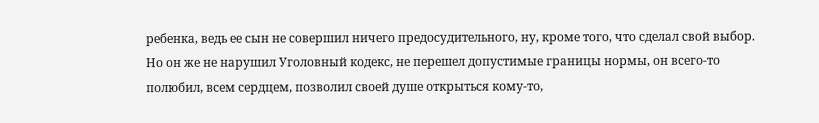ребенка, ведь ее сын не совершил ничего предосудительного, ну, кроме того, что сделал свой выбор. Но он же не нарушил Уголовный кодекс, не перешел допустимые границы нормы, он всего-то полюбил, всем сердцем, позволил своей душе открыться кому-то,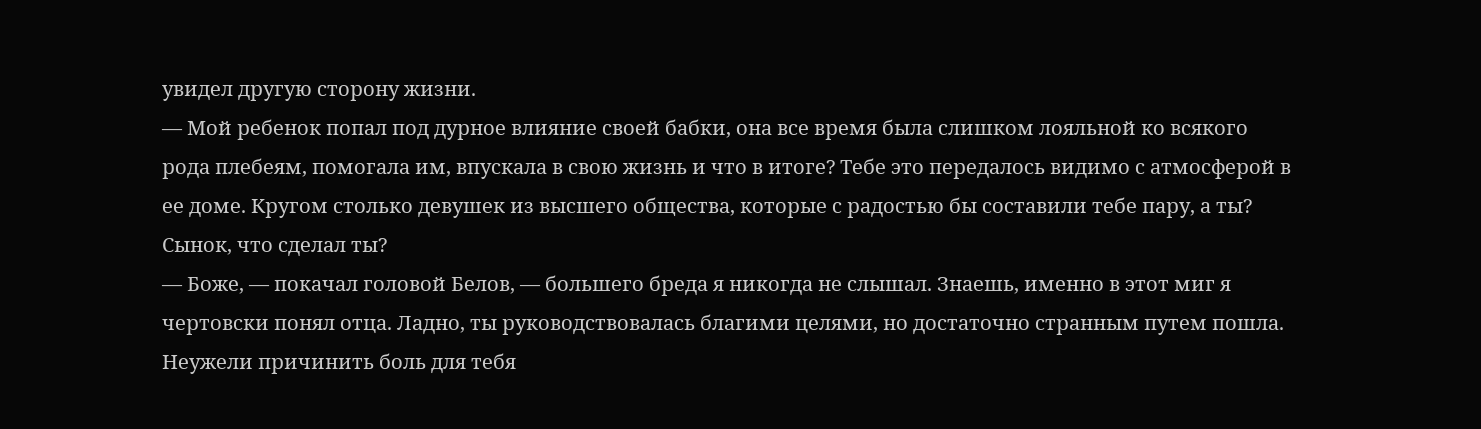увидел другую сторону жизни.
— Мой ребенок попал под дурное влияние своей бабки, она все время была слишком лояльной ко всякого рода плебеям, помогала им, впускала в свою жизнь и что в итоге? Тебе это передалось видимо с атмосферой в ее доме. Кругом столько девушек из высшего общества, которые с радостью бы составили тебе пару, а ты? Сынок, что сделал ты?
— Боже, — покачал головой Белов, — большего бреда я никогда не слышал. Знаешь, именно в этот миг я чертовски понял отца. Ладно, ты руководствовалась благими целями, но достаточно странным путем пошла. Неужели причинить боль для тебя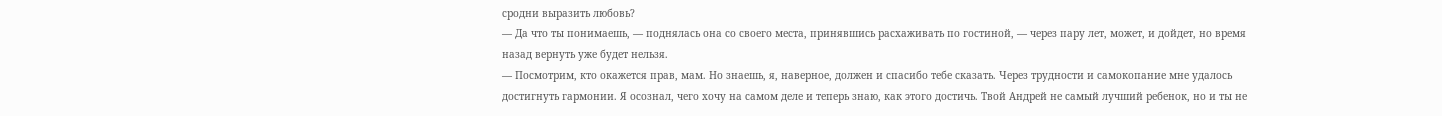сродни выразить любовь?
— Да что ты понимаешь, — поднялась она со своего места, принявшись расхаживать по гостиной, — через пару лет, может, и дойдет, но время назад вернуть уже будет нельзя.
— Посмотрим, кто окажется прав, мам. Но знаешь, я, наверное, должен и спасибо тебе сказать. Через трудности и самокопание мне удалось достигнуть гармонии. Я осознал, чего хочу на самом деле и теперь знаю, как этого достичь. Твой Андрей не самый лучший ребенок, но и ты не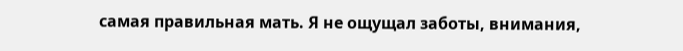самая правильная мать. Я не ощущал заботы, внимания,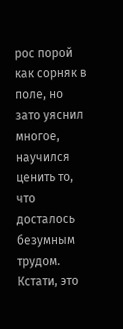рос порой как сорняк в поле, но зато уяснил многое, научился ценить то, что досталось безумным трудом. Кстати, это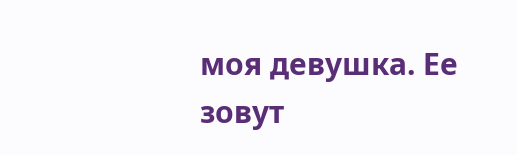моя девушка. Ее зовут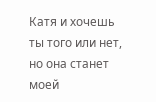Катя и хочешь ты того или нет, но она станет моей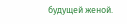будущей женой.